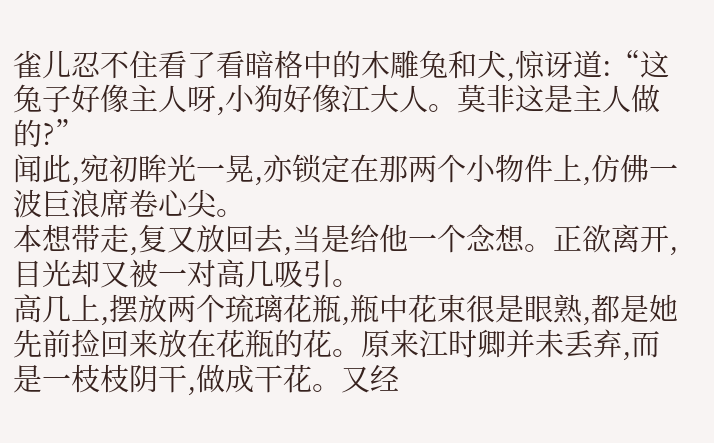雀儿忍不住看了看暗格中的木雕兔和犬,惊讶道:“这兔子好像主人呀,小狗好像江大人。莫非这是主人做的?”
闻此,宛初眸光一晃,亦锁定在那两个小物件上,仿佛一波巨浪席卷心尖。
本想带走,复又放回去,当是给他一个念想。正欲离开,目光却又被一对高几吸引。
高几上,摆放两个琉璃花瓶,瓶中花束很是眼熟,都是她先前捡回来放在花瓶的花。原来江时卿并未丢弃,而是一枝枝阴干,做成干花。又经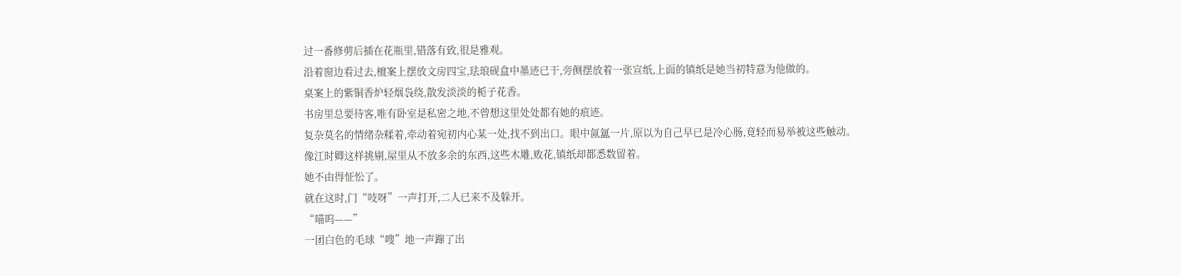过一番修剪后插在花瓶里,错落有致,很是雅观。
沿着窗边看过去,檀案上摆放文房四宝,珐琅砚盒中墨迹已干,旁侧摆放着一张宣纸,上面的镇纸是她当初特意为他做的。
桌案上的紫铜香炉轻烟袅绕,散发淡淡的栀子花香。
书房里总要待客,唯有卧室是私密之地,不曾想这里处处都有她的痕迹。
复杂莫名的情绪杂糅着,牵动着宛初内心某一处,找不到出口。眼中氤氲一片,原以为自己早已是冷心肠,竟轻而易举被这些触动。
像江时卿这样挑剔,屋里从不放多余的东西,这些木雕,败花,镇纸却都悉数留着。
她不由得怔忪了。
就在这时,门“吱呀”一声打开,二人已来不及躲开。
“喵呜——”
一团白色的毛球“嗖”地一声蹿了出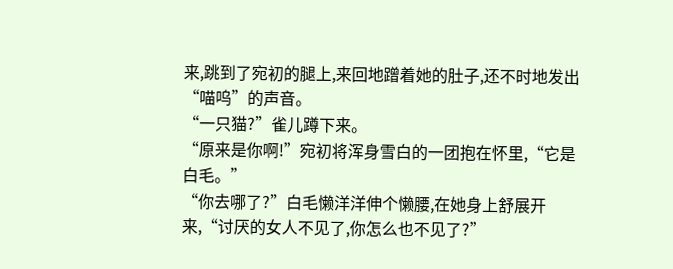来,跳到了宛初的腿上,来回地蹭着她的肚子,还不时地发出“喵呜”的声音。
“一只猫?”雀儿蹲下来。
“原来是你啊!”宛初将浑身雪白的一团抱在怀里,“它是白毛。”
“你去哪了?”白毛懒洋洋伸个懒腰,在她身上舒展开来,“讨厌的女人不见了,你怎么也不见了?”